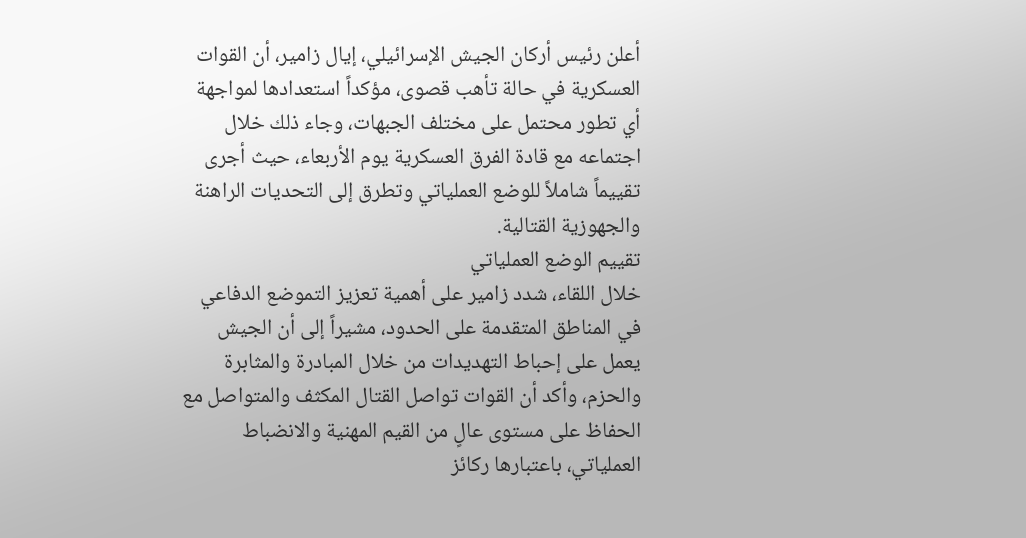أعلن رئيس أركان الجيش الإسرائيلي، إيال زامير، أن القوات العسكرية في حالة تأهب قصوى، مؤكداً استعدادها لمواجهة أي تطور محتمل على مختلف الجبهات، وجاء ذلك خلال اجتماعه مع قادة الفرق العسكرية يوم الأربعاء، حيث أجرى تقييماً شاملاً للوضع العملياتي وتطرق إلى التحديات الراهنة والجهوزية القتالية.
تقييم الوضع العملياتي
خلال اللقاء، شدد زامير على أهمية تعزيز التموضع الدفاعي في المناطق المتقدمة على الحدود، مشيراً إلى أن الجيش يعمل على إحباط التهديدات من خلال المبادرة والمثابرة والحزم، وأكد أن القوات تواصل القتال المكثف والمتواصل مع الحفاظ على مستوى عالٍ من القيم المهنية والانضباط العملياتي، باعتبارها ركائز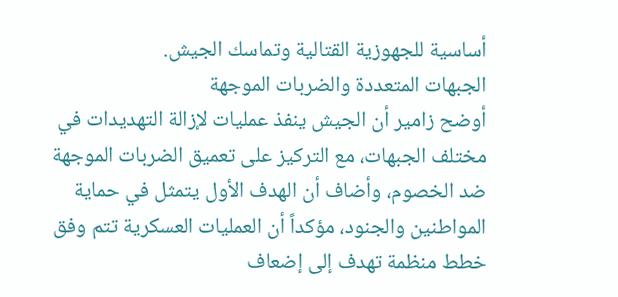أساسية للجهوزية القتالية وتماسك الجيش.
الجبهات المتعددة والضربات الموجهة
أوضح زامير أن الجيش ينفذ عمليات لإزالة التهديدات في مختلف الجبهات، مع التركيز على تعميق الضربات الموجهة ضد الخصوم، وأضاف أن الهدف الأول يتمثل في حماية المواطنين والجنود، مؤكداً أن العمليات العسكرية تتم وفق خطط منظمة تهدف إلى إضعاف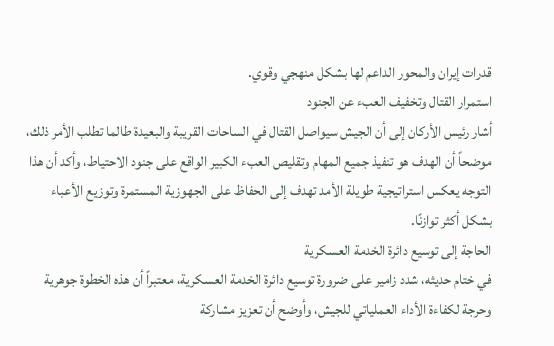قدرات إيران والمحور الداعم لها بشكل منهجي وقوي.
استمرار القتال وتخفيف العبء عن الجنود
أشار رئيس الأركان إلى أن الجيش سيواصل القتال في الساحات القريبة والبعيدة طالما تطلب الأمر ذلك، موضحاً أن الهدف هو تنفيذ جميع المهام وتقليص العبء الكبير الواقع على جنود الاحتياط، وأكد أن هذا التوجه يعكس استراتيجية طويلة الأمد تهدف إلى الحفاظ على الجهوزية المستمرة وتوزيع الأعباء بشكل أكثر توازنًا.
الحاجة إلى توسيع دائرة الخدمة العسكرية
في ختام حديثه، شدد زامير على ضرورة توسيع دائرة الخدمة العسكرية، معتبراً أن هذه الخطوة جوهرية وحرجة لكفاءة الأداء العملياتي للجيش، وأوضح أن تعزيز مشاركة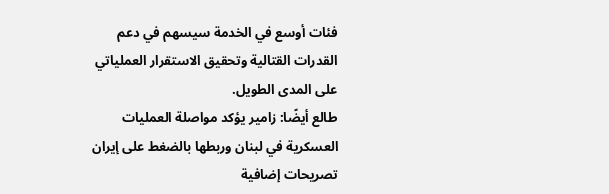فئات أوسع في الخدمة سيسهم في دعم القدرات القتالية وتحقيق الاستقرار العملياتي على المدى الطويل.
طالع أيضًا: زامير يؤكد مواصلة العمليات العسكرية في لبنان وربطها بالضغط على إيران
تصريحات إضافية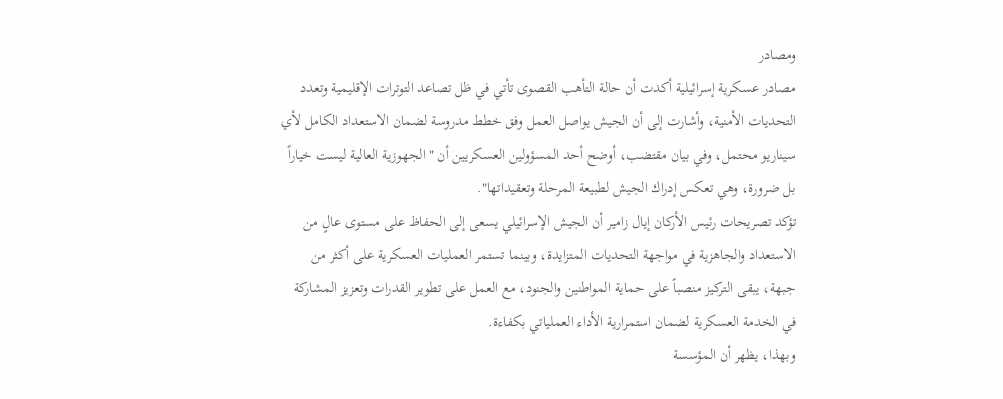ومصادر
مصادر عسكرية إسرائيلية أكدت أن حالة التأهب القصوى تأتي في ظل تصاعد التوترات الإقليمية وتعدد التحديات الأمنية، وأشارت إلى أن الجيش يواصل العمل وفق خطط مدروسة لضمان الاستعداد الكامل لأي سيناريو محتمل، وفي بيان مقتضب، أوضح أحد المسؤولين العسكريين أن "الجهوزية العالية ليست خياراً بل ضرورة، وهي تعكس إدراك الجيش لطبيعة المرحلة وتعقيداتها".
تؤكد تصريحات رئيس الأركان إيال زامير أن الجيش الإسرائيلي يسعى إلى الحفاظ على مستوى عالٍ من الاستعداد والجاهزية في مواجهة التحديات المتزايدة، وبينما تستمر العمليات العسكرية على أكثر من جبهة، يبقى التركيز منصباً على حماية المواطنين والجنود، مع العمل على تطوير القدرات وتعزيز المشاركة في الخدمة العسكرية لضمان استمرارية الأداء العملياتي بكفاءة.
وبهذا، يظهر أن المؤسسة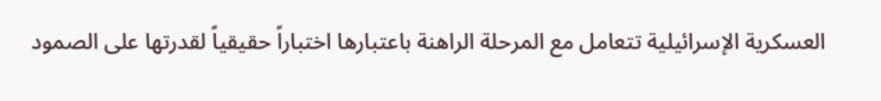العسكرية الإسرائيلية تتعامل مع المرحلة الراهنة باعتبارها اختباراً حقيقياً لقدرتها على الصمود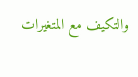والتكيف مع المتغيرات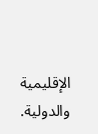الإقليمية والدولية.